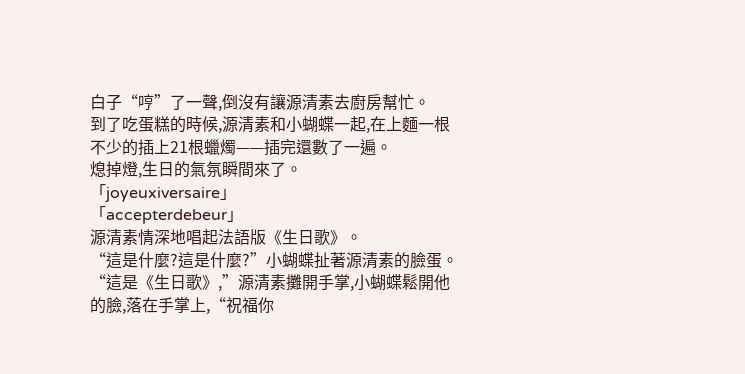白子“哼”了一聲,倒沒有讓源清素去廚房幫忙。
到了吃蛋糕的時候,源清素和小蝴蝶一起,在上麵一根不少的插上21根蠟燭——插完還數了一遍。
熄掉燈,生日的氣氛瞬間來了。
「joyeuxiversaire」
「accepterdebeur」
源清素情深地唱起法語版《生日歌》。
“這是什麼?這是什麼?”小蝴蝶扯著源清素的臉蛋。
“這是《生日歌》,”源清素攤開手掌,小蝴蝶鬆開他的臉,落在手掌上,“祝福你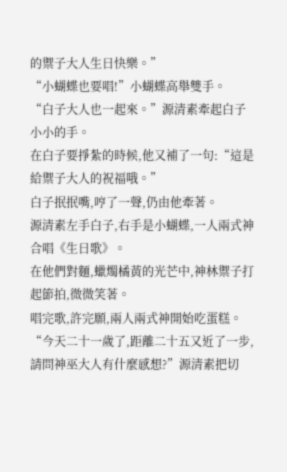的禦子大人生日快樂。”
“小蝴蝶也要唱!”小蝴蝶高舉雙手。
“白子大人也一起來。”源清素牽起白子小小的手。
在白子要掙紮的時候,他又補了一句:“這是給禦子大人的祝福哦。”
白子抿抿嘴,哼了一聲,仍由他牽著。
源清素左手白子,右手是小蝴蝶,一人兩式神合唱《生日歌》。
在他們對麵,蠟燭橘黃的光芒中,神林禦子打起節拍,微微笑著。
唱完歌,許完願,兩人兩式神開始吃蛋糕。
“今天二十一歲了,距離二十五又近了一步,請問神巫大人有什麼感想?”源清素把切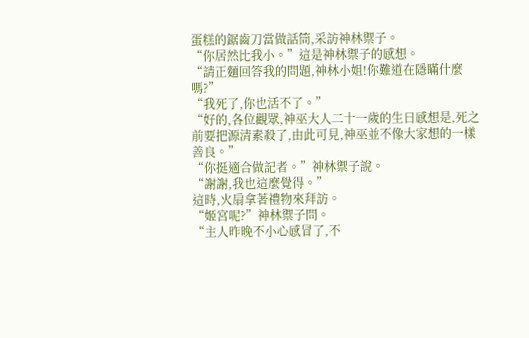蛋糕的鋸齒刀當做話筒,采訪神林禦子。
“你居然比我小。”這是神林禦子的感想。
“請正麵回答我的問題,神林小姐!你難道在隱瞞什麼嗎?”
“我死了,你也活不了。”
“好的,各位觀眾,神巫大人二十一歲的生日感想是,死之前要把源清素殺了,由此可見,神巫並不像大家想的一樣善良。”
“你挺適合做記者。”神林禦子說。
“謝謝,我也這麼覺得。”
這時,火扇拿著禮物來拜訪。
“姬宮呢?”神林禦子問。
“主人昨晚不小心感冒了,不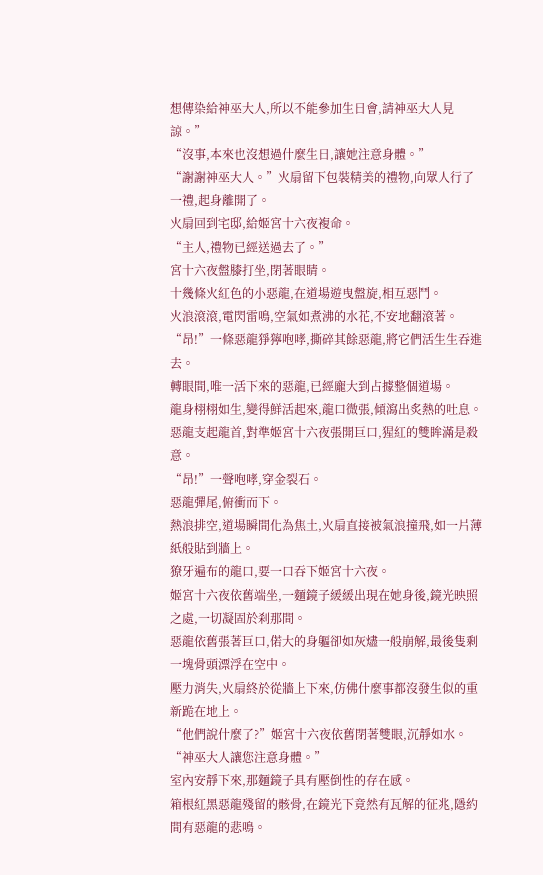想傳染給神巫大人,所以不能參加生日會,請神巫大人見諒。”
“沒事,本來也沒想過什麼生日,讓她注意身體。”
“謝謝神巫大人。”火扇留下包裝精美的禮物,向眾人行了一禮,起身離開了。
火扇回到宅邸,給姬宮十六夜複命。
“主人,禮物已經送過去了。”
宮十六夜盤膝打坐,閉著眼睛。
十幾條火紅色的小惡龍,在道場遊曳盤旋,相互惡鬥。
火浪滾滾,電閃雷鳴,空氣如煮沸的水花,不安地翻滾著。
“昂!”一條惡龍猙獰咆哮,撕碎其餘惡龍,將它們活生生吞進去。
轉眼間,唯一活下來的惡龍,已經龐大到占據整個道場。
龍身栩栩如生,變得鮮活起來,龍口微張,傾瀉出炙熱的吐息。
惡龍支起龍首,對準姬宮十六夜張開巨口,猩紅的雙眸滿是殺意。
“昂!”一聲咆哮,穿金裂石。
惡龍彈尾,俯衝而下。
熱浪排空,道場瞬間化為焦土,火扇直接被氣浪撞飛,如一片薄紙般貼到牆上。
獠牙遍布的龍口,要一口吞下姬宮十六夜。
姬宮十六夜依舊端坐,一麵鏡子緩緩出現在她身後,鏡光映照之處,一切凝固於刹那間。
惡龍依舊張著巨口,偌大的身軀卻如灰燼一般崩解,最後隻剩一塊骨頭漂浮在空中。
壓力消失,火扇終於從牆上下來,仿佛什麼事都沒發生似的重新跪在地上。
“他們說什麼了?”姬宮十六夜依舊閉著雙眼,沉靜如水。
“神巫大人讓您注意身體。”
室內安靜下來,那麵鏡子具有壓倒性的存在感。
箱根紅黑惡龍殘留的骸骨,在鏡光下竟然有瓦解的征兆,隱約間有惡龍的悲鳴。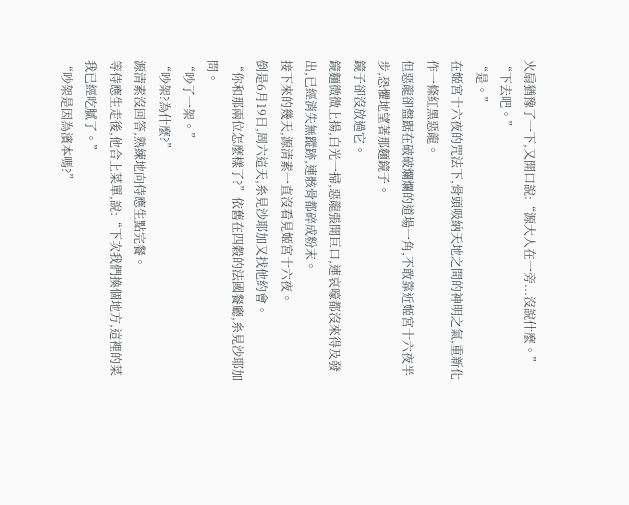火扇猶豫了一下,又開口說:“源大人在一旁...沒說什麼。”
“下去吧。”
“是。”
在姬宮十六夜的咒法下,骨頭吸納天地之間的神明之氣,重新化作一條紅黑惡龍。
但惡龍卻盤踞在破破爛爛的道場一角,不敢靠近姬宮十六夜半步,恐懼地望著那麵鏡子。
鏡子卻沒放過它。
鏡麵微微上揚,白光一掃,惡龍張開巨口,連哀嚎都沒來得及發出,已經消失無蹤跡,連骸骨都碎成粉末。
接下來的幾天,源清素一直沒看見姬宮十六夜。
倒是6月19日,周六這天,糸見沙耶加又找他約會。
“你和那兩位怎麼樣了?”依舊在四穀的法國餐廳,糸見沙耶加問。
“吵了一架。”
“吵架?為什麼?”
源清素沒回答,熟練地向侍應生點完餐。
等侍應生走後,他合上菜單,說:“下次我們換個地方,這裡的菜我已經吃膩了。”
“吵架是因為濱本嗎?”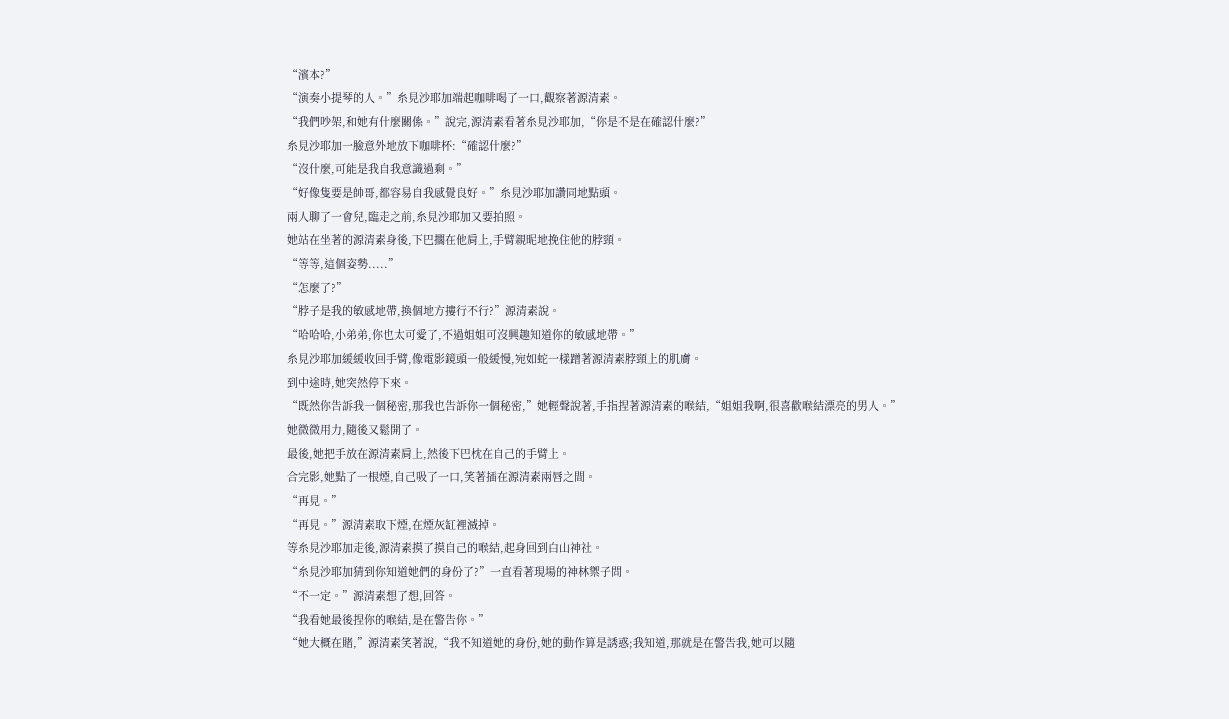“濱本?”
“演奏小提琴的人。”糸見沙耶加端起咖啡喝了一口,觀察著源清素。
“我們吵架,和她有什麼關係。”說完,源清素看著糸見沙耶加,“你是不是在確認什麼?”
糸見沙耶加一臉意外地放下咖啡杯:“確認什麼?”
“沒什麼,可能是我自我意識過剩。”
“好像隻要是帥哥,都容易自我感覺良好。”糸見沙耶加讚同地點頭。
兩人聊了一會兒,臨走之前,糸見沙耶加又要拍照。
她站在坐著的源清素身後,下巴擱在他肩上,手臂親昵地挽住他的脖頸。
“等等,這個姿勢.....”
“怎麼了?”
“脖子是我的敏感地帶,換個地方摟行不行?”源清素說。
“哈哈哈,小弟弟,你也太可愛了,不過姐姐可沒興趣知道你的敏感地帶。”
糸見沙耶加緩緩收回手臂,像電影鏡頭一般緩慢,宛如蛇一樣蹭著源清素脖頸上的肌膚。
到中途時,她突然停下來。
“既然你告訴我一個秘密,那我也告訴你一個秘密,”她輕聲說著,手指捏著源清素的喉結,“姐姐我啊,很喜歡喉結漂亮的男人。”
她微微用力,隨後又鬆開了。
最後,她把手放在源清素肩上,然後下巴枕在自己的手臂上。
合完影,她點了一根煙,自己吸了一口,笑著插在源清素兩唇之間。
“再見。”
“再見。”源清素取下煙,在煙灰缸裡滅掉。
等糸見沙耶加走後,源清素摸了摸自己的喉結,起身回到白山神社。
“糸見沙耶加猜到你知道她們的身份了?”一直看著現場的神林禦子問。
“不一定。”源清素想了想,回答。
“我看她最後捏你的喉結,是在警告你。”
“她大概在賭,”源清素笑著說,“我不知道她的身份,她的動作算是誘惑;我知道,那就是在警告我,她可以隨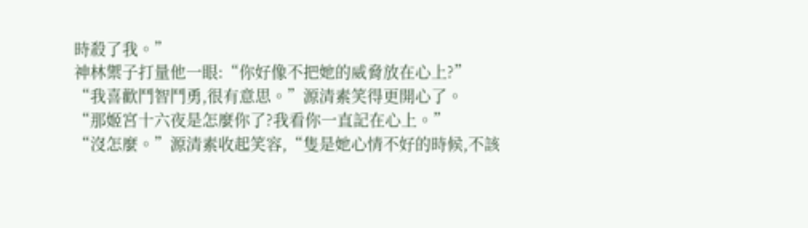時殺了我。”
神林禦子打量他一眼:“你好像不把她的威脅放在心上?”
“我喜歡鬥智鬥勇,很有意思。”源清素笑得更開心了。
“那姬宮十六夜是怎麼你了?我看你一直記在心上。”
“沒怎麼。”源清素收起笑容,“隻是她心情不好的時候,不該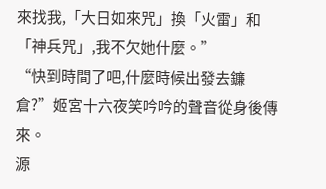來找我,「大日如來咒」換「火雷」和「神兵咒」,我不欠她什麼。”
“快到時間了吧,什麼時候出發去鐮倉?”姬宮十六夜笑吟吟的聲音從身後傳來。
源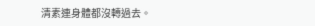清素連身體都沒轉過去。